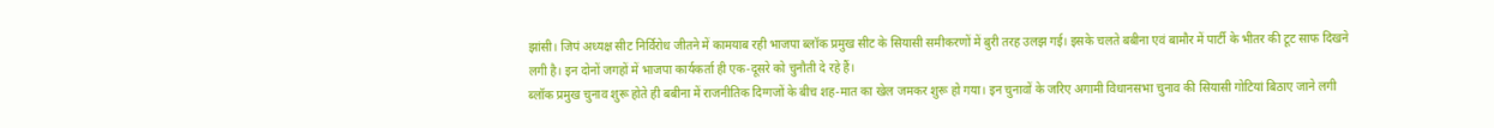झांसी। जिपं अध्यक्ष सीट निर्विरोध जीतने में कामयाब रही भाजपा ब्लॉक प्रमुख सीट के सियासी समीकरणों में बुरी तरह उलझ गई। इसके चलते बबीना एवं बामौर में पार्टी के भीतर की टूट साफ दिखने लगी है। इन दोनों जगहों में भाजपा कार्यकर्ता ही एक-दूसरे को चुनौती दे रहे हैं।
ब्लॉक प्रमुख चुनाव शुरू होते ही बबीना में राजनीतिक दिग्गजों के बीच शह-मात का खेल जमकर शुरू हो गया। इन चुनावों के जरिए अगामी विधानसभा चुनाव की सियासी गोटियां बिठाए जाने लगी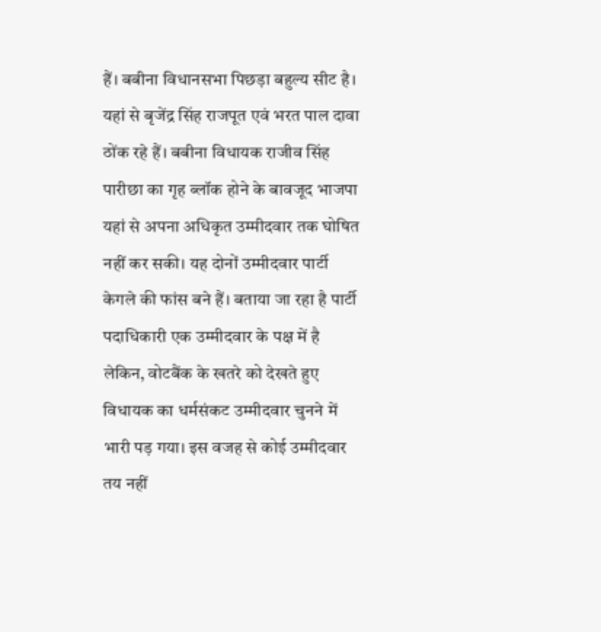हैं। बबीना विधानसभा पिछड़ा बहुल्य सीट है। यहां से बृजेंद्र सिंह राजपूत एवं भरत पाल दावा ठोंक रहे हैं। बबीना विधायक राजीव सिंह पारीछा का गृह ब्लॉक होने के बावजूद भाजपा यहां से अपना अधिकृत उम्मीदवार तक घोषित नहीं कर सकी। यह दोनों उम्मीदवार पार्टी केगले की फांस बने हैं। बताया जा रहा है पार्टी पदाधिकारी एक उम्मीदवार के पक्ष में है लेकिन, वोटबैंक के खतरे को देखते हुए विधायक का धर्मसंकट उम्मीदवार चुनने में भारी पड़ गया। इस वजह से कोई उम्मीदवार तय नहीं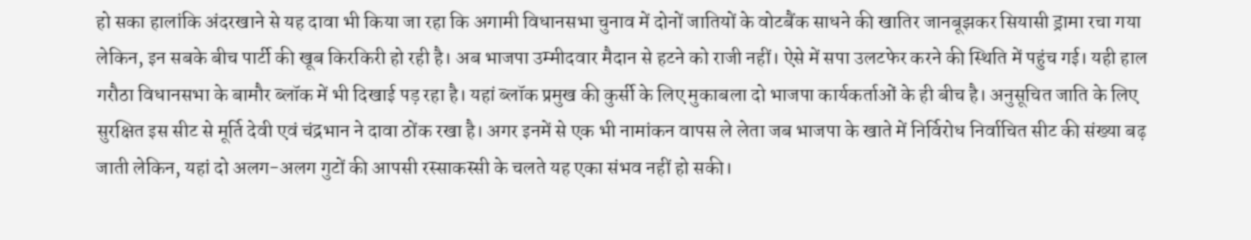हो सका हालांकि अंदरखाने से यह दावा भी किया जा रहा कि अगामी विधानसभा चुनाव में दोनों जातियों के वोटबैंक साधने की खातिर जानबूझकर सियासी ड्रामा रचा गया लेकिन, इन सबके बीच पार्टी की खूब किरकिरी हो रही है। अब भाजपा उम्मीदवार मैदान से हटने को राजी नहीं। ऐसे में सपा उलटफेर करने की स्थिति में पहुंच गई। यही हाल गरौठा विधानसभा के बामौर ब्लॉक में भी दिखाई पड़ रहा है। यहां ब्लॉक प्रमुख की कुर्सी के लिए मुकाबला दो भाजपा कार्यकर्ताओं के ही बीच है। अनुसूचित जाति के लिए सुरक्षित इस सीट से मूर्ति देवी एवं चंद्रभान ने दावा ठोंक रखा है। अगर इनमें से एक भी नामांकन वापस ले लेता जब भाजपा के खाते में निर्विरोध निर्वाचित सीट की संख्या बढ़ जाती लेकिन, यहां दो अलग-अलग गुटों की आपसी रस्साकस्सी के चलते यह एका संभव नहीं हो सकी।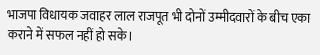भाजपा विधायक जवाहर लाल राजपूत भी दोनों उम्मीदवारों के बीच एका कराने में सफल नहीं हो सके।